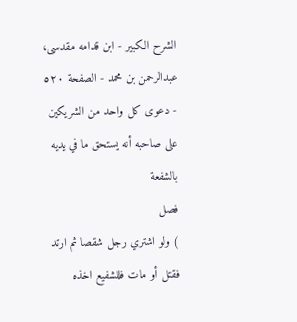الشرح الکبير - ابن قدامه مقدسی، عبدالرحمن بن محمد - الصفحة ٥٢٠ - دعوى كل واحد من الشريكين على صاحبه أنه يستحق ما في يديه بالشفعة
فصل
) ولو اشتري رجل شقصا ثم ارتد فقتل أو مات فللشفيع اخذه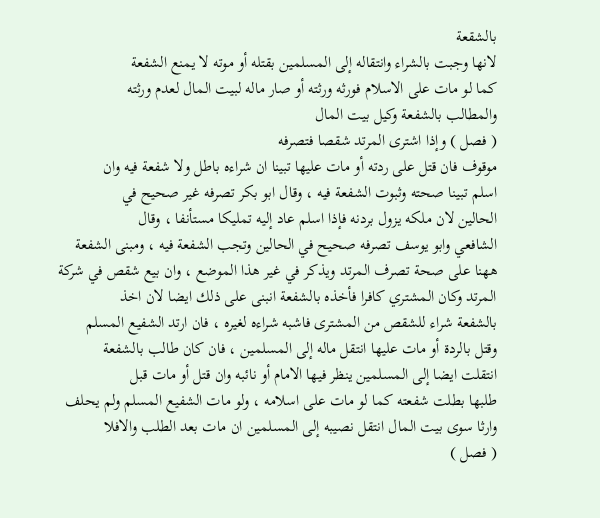بالشقعة
لانها وجبت بالشراء وانتقاله إلى المسلمين بقتله أو موته لا يمنع الشفعة
كما لو مات على الاسلام فورثه ورثته أو صار ماله لبيت المال لعدم ورثته
والمطالب بالشفعة وكيل بيت المال
( فصل ) وإذا اشترى المرتد شقصا فتصرفه
موقوف فان قتل على ردته أو مات عليها تبينا ان شراءه باطل ولا شفعة فيه وان
اسلم تبينا صحته وثبوت الشفعة فيه ، وقال ابو بكر تصرفه غير صحيح في
الحالين لان ملكه يزول بردنه فإذا اسلم عاد إليه تمليكا مستأنفا ، وقال
الشافعي وابو يوسف تصرفه صحيح في الحالين وتجب الشفعة فيه ، ومبنى الشفعة
ههنا على صحة تصرف المرتد ويذكر في غير هذا الموضع ، وان بيع شقص في شركة
المرتد وكان المشتري كافرا فأخذه بالشفعة انبنى على ذلك ايضا لان اخذ
بالشفعة شراء للشقص من المشترى فاشبه شراءه لغيره ، فان ارتد الشفيع المسلم
وقتل بالردة أو مات عليها انتقل ماله إلى المسلمين ، فان كان طالب بالشفعة
انتقلت ايضا إلى المسلمين ينظر فيها الامام أو نائبه وان قتل أو مات قبل
طلبها بطلت شفعته كما لو مات على اسلامه ، ولو مات الشفيع المسلم ولم يحلف
وارثا سوى بيت المال انتقل نصيبه إلى المسلمين ان مات بعد الطلب والافلا
( فصل )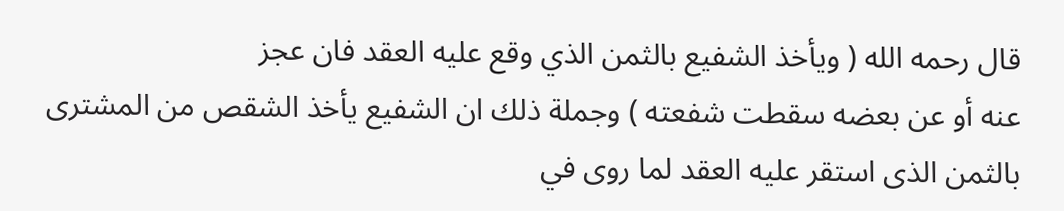قال رحمه الله ( ويأخذ الشفيع بالثمن الذي وقع عليه العقد فان عجز
عنه أو عن بعضه سقطت شفعته ) وجملة ذلك ان الشفيع يأخذ الشقص من المشترى
بالثمن الذى استقر عليه العقد لما روى في